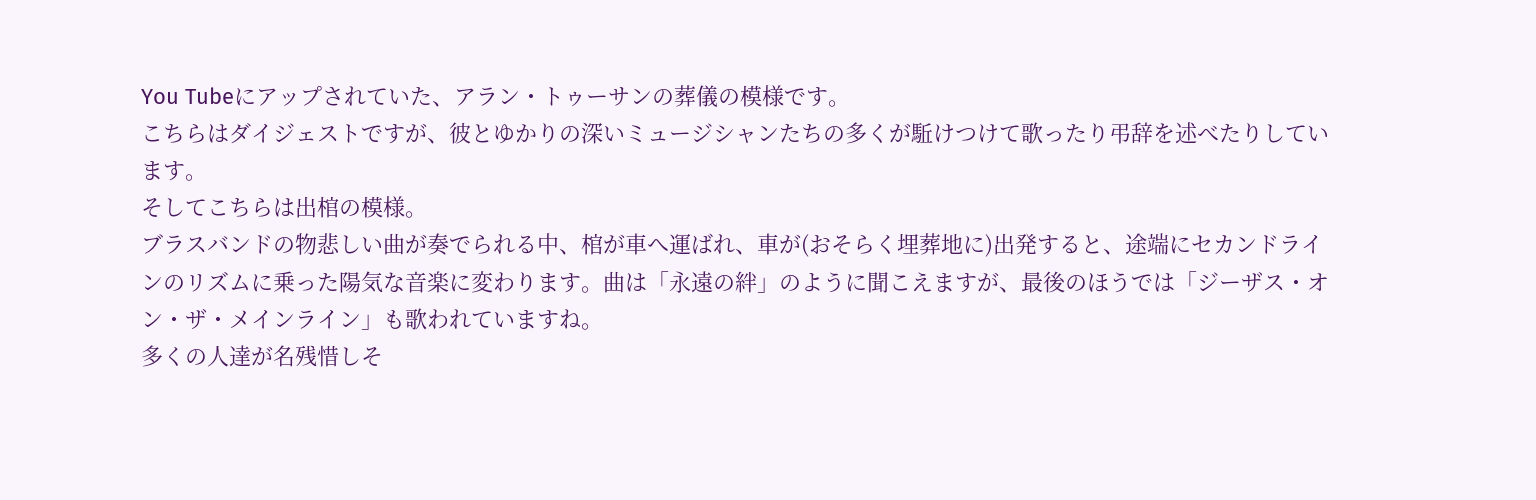You Tubeにアップされていた、アラン・トゥーサンの葬儀の模様です。
こちらはダイジェストですが、彼とゆかりの深いミュージシャンたちの多くが駈けつけて歌ったり弔辞を述べたりしています。
そしてこちらは出棺の模様。
ブラスバンドの物悲しい曲が奏でられる中、棺が車へ運ばれ、車が(おそらく埋葬地に)出発すると、途端にセカンドラインのリズムに乗った陽気な音楽に変わります。曲は「永遠の絆」のように聞こえますが、最後のほうでは「ジーザス・オン・ザ・メインライン」も歌われていますね。
多くの人達が名残惜しそ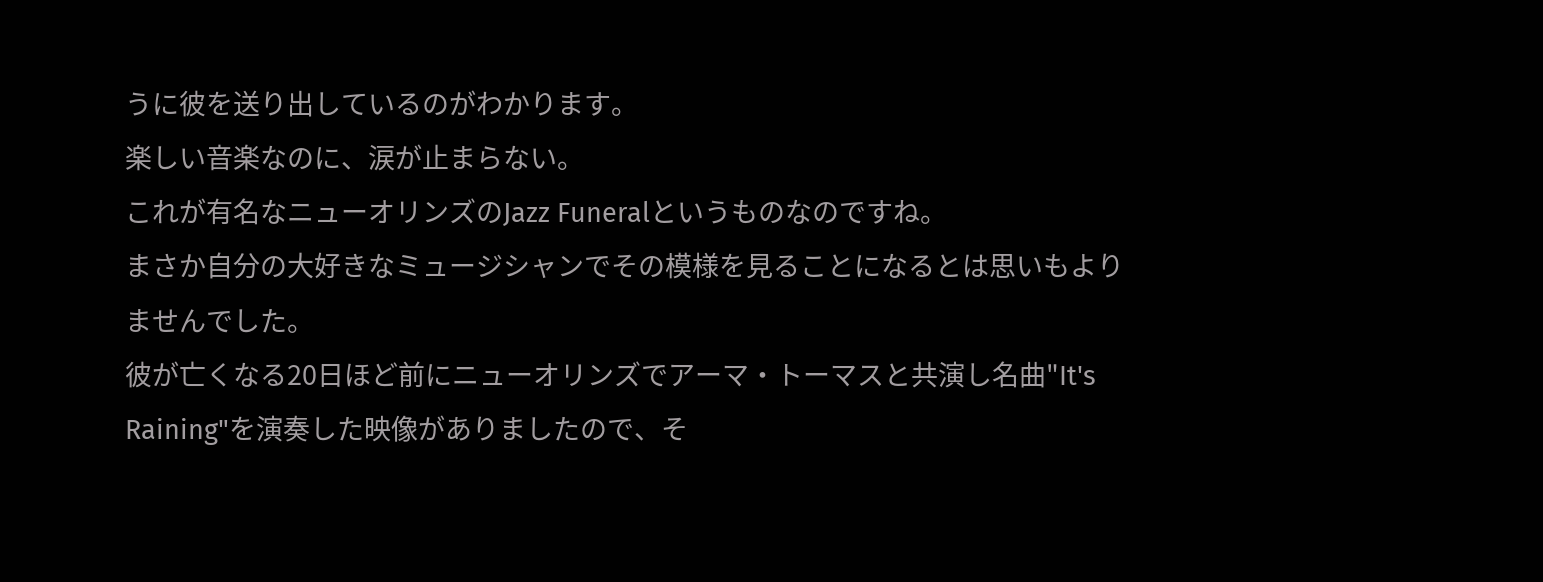うに彼を送り出しているのがわかります。
楽しい音楽なのに、涙が止まらない。
これが有名なニューオリンズのJazz Funeralというものなのですね。
まさか自分の大好きなミュージシャンでその模様を見ることになるとは思いもよりませんでした。
彼が亡くなる20日ほど前にニューオリンズでアーマ・トーマスと共演し名曲"It's Raining"を演奏した映像がありましたので、そ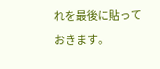れを最後に貼っておきます。